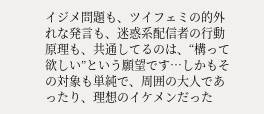イジメ問題も、ツイフェミの的外れな発言も、迷惑系配信者の行動原理も、共通してるのは、“構って欲しい”という願望です…しかもその対象も単純で、周囲の大人であったり、理想のイケメンだった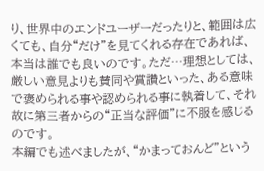り、世界中のエンドユーザーだったりと、範囲は広くても、自分“だけ”を見てくれる存在であれば、本当は誰でも良いのです。ただ…理想としては、厳しい意見よりも賛同や賞讚といった、ある意味で褒められる事や認められる事に執着して、それ故に第三者からの“正当な評価”に不服を感じるのです。
本編でも述べましたが、“かまっておんど”という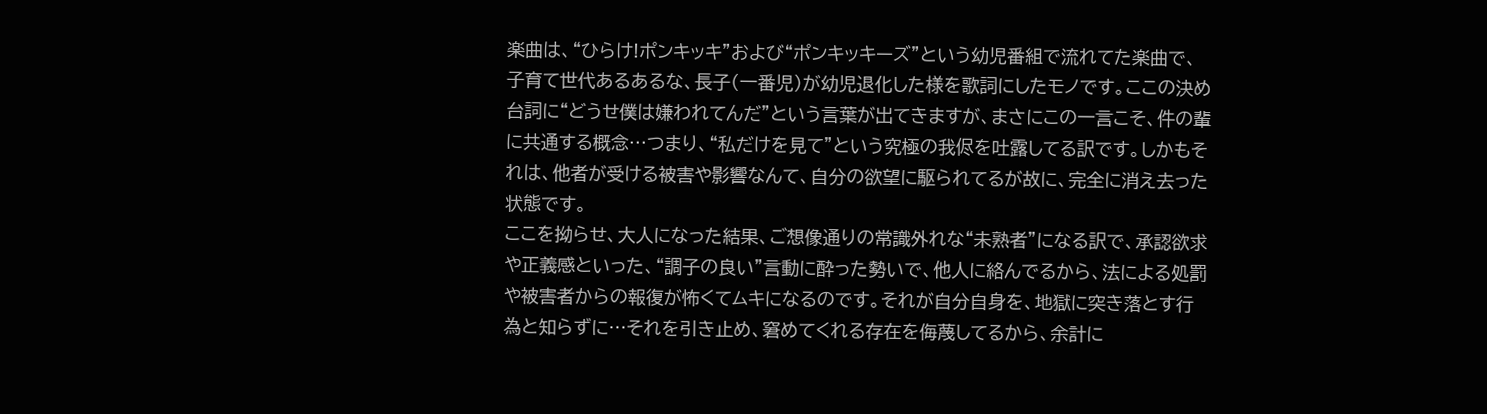楽曲は、“ひらけ!ポンキッキ”および“ポンキッキーズ”という幼児番組で流れてた楽曲で、子育て世代あるあるな、長子(一番児)が幼児退化した様を歌詞にしたモノです。ここの決め台詞に“どうせ僕は嫌われてんだ”という言葉が出てきますが、まさにこの一言こそ、件の輩に共通する概念…つまり、“私だけを見て”という究極の我侭を吐露してる訳です。しかもそれは、他者が受ける被害や影響なんて、自分の欲望に駆られてるが故に、完全に消え去った状態です。
ここを拗らせ、大人になった結果、ご想像通りの常識外れな“未熟者”になる訳で、承認欲求や正義感といった、“調子の良い”言動に酔った勢いで、他人に絡んでるから、法による処罰や被害者からの報復が怖くてムキになるのです。それが自分自身を、地獄に突き落とす行為と知らずに…それを引き止め、窘めてくれる存在を侮蔑してるから、余計に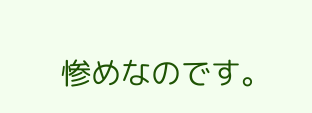惨めなのです。